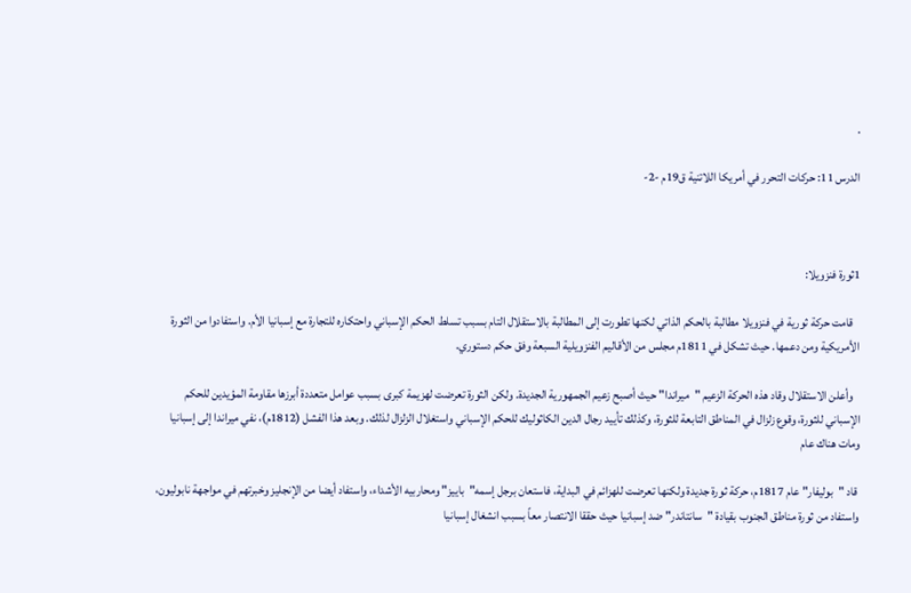.

الدرس 11: حركات التحرر في أمريكا اللاتنية ق19م -2-



1ثورة فنزويلا:

   قامت حركة ثورية في فنزويلا مطالبة بالحكم الذاتي لكنها تطورت إلى المطالبة بالاستقلال التام بسبب تسلط الحكم الإسباني واحتكاره للتجارة مع إسبانيا الأم. واستفادوا من الثورة الأمريكية ومن دعمها. حيث تشكل في 1811م مجلس من الأقاليم الفنزويلية السبعة وفق حكم دستوري.

   وأعلن الاستقلال وقاد هذه الحركة الزعيم "ميراندا" حيث أصبح زعيم الجمهورية الجديدة. ولكن الثورة تعرضت لهزيمة كبرى بسبب عوامل متعددة أبرزها مقاومة المؤيدين للحكم الإسباني للثورة، وقوع زلزال في المناطق التابعة للثورة، وكذلك تأييد رجال الدين الكاثوليك للحكم الإسباني واستغلال الزلزال لذلك. وبعد هذا الفشل (1812م)، نفي ميراندا إلى إسبانيا ومات هناك عام

 قاد "بوليفار" عام 1817م، حركة ثورة جديدة ولكنها تعرضت للهزائم في البداية، فاستعان برجل إسمه"باييز" ومحاربيه الأشداء، واستفاد أيضا من الإنجليز وخبرتهم في مواجهة نابوليون، واستفاد من ثورة مناطق الجنوب بقيادة "سانتاندر" ضد إسبانيا حيث حققا الانتصار معاً بسبب انشغال إسبانيا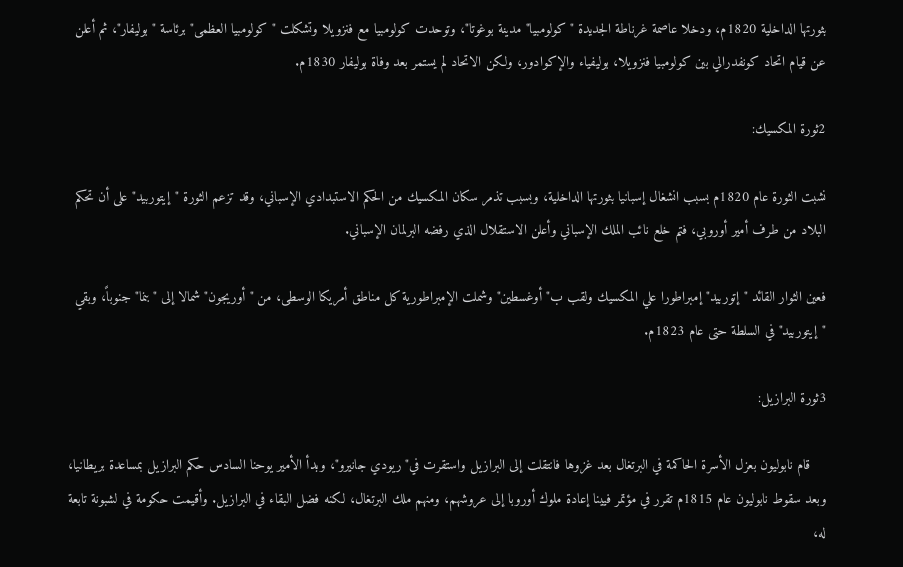بثورتها الداخلية 1820م، ودخلا عاصمة غرناطة الجديدة "كولومبيا" مدينة بوغوتا"، وتوحدت كولومبيا مع فنزويلا وتشكلت "كولومبيا العظمى" برئاسة "بوليفار"، ثم أعلن عن قيام اتحاد كونفدرالي بين كولومبيا فنزويلا، بوليفياء والإكوادور، ولكن الاتحاد لم يستمر بعد وفاة بوليفار 1830م.

2ثورة المكسيك:

نشبت الثورة عام 1820م بسبب انشغال إسبانيا بثورتها الداخلية، وبسبب تذمر سكان المكسيك من الحكم الاستبدادي الإسباني، وقد تزعم الثورة "إيتوربيد" على أن تحكم البلاد من طرف أمير أوروبي، فتم خلع نائب الملك الإسباني وأعلن الاستقلال الذي رفضه البرلمان الإسباني.

فعين الثوار القائد "إتوربيد" إمبراطورا علي المكسيك ولقب ب"أوغسطين" وشملت الإمبراطورية كل مناطق أمريكا الوسطى، من "أوريجون" شمالا إلى "بنما" جنوباً، وبقي "إيتوربيد" في السلطة حتى عام 1823م.

3ثورة البرازيل:

    قام نابوليون بعزل الأسرة الحاكمة في البرتغال بعد غزوها فانتقلت إلى البرازيل واستقرت في"ريودي جانيرو"، وبدأ الأمير يوحنا السادس حكم البرازيل بمساعدة بريطانيا، وبعد سقوط نابوليون عام 1815م تقرر في مؤتمر فيينا إعادة ملوك أوروبا إلى عروشهم، ومنهم ملك البرتغال، لكنه فضل البقاء في البرازيل. وأقيمت حكومة في لشبونة تابعة له،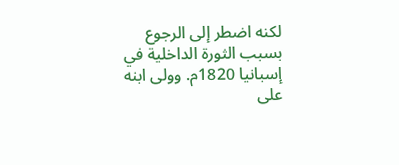لكنه اضطر إلى الرجوع بسبب الثورة الداخلية في إسبانيا 1820م. وولى ابنه على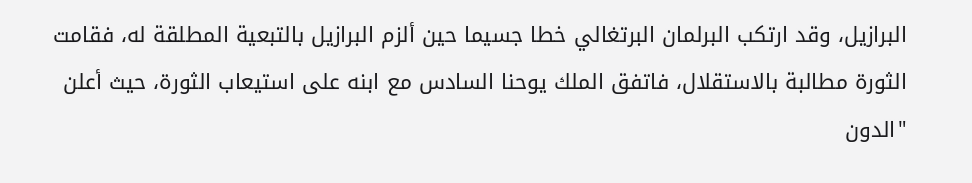البرازيل، وقد ارتكب البرلمان البرتغالي خطا جسيما حين ألزم البرازيل بالتبعية المطلقة له، فقامت الثورة مطالبة بالاستقلال، فاتفق الملك يوحنا السادس مع ابنه على استيعاب الثورة، حيث أعلن "الدون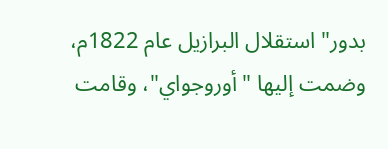بدور" استقلال البرازيل عام 1822م، وضمت إليها "أوروجواي"، وقامت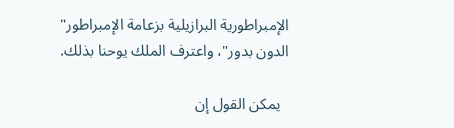الإمبراطورية البرازيلية بزعامة الإمبراطور" الدون بدور"، واعترف الملك يوحنا بذلك.

  يمكن القول إن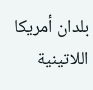بلدان أمريكا اللاتينية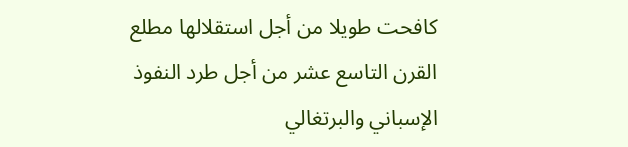كافحت طويلا من أجل استقلالها مطلع القرن التاسع عشر من أجل طرد النفوذ الإسباني والبرتغالي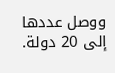ووصل عددها إلى 20 دولة.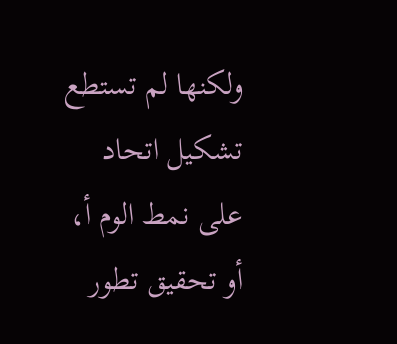ولكنها لم تستطع تشكيل اتحاد على نمط الوم أ، أو تحقيق تطور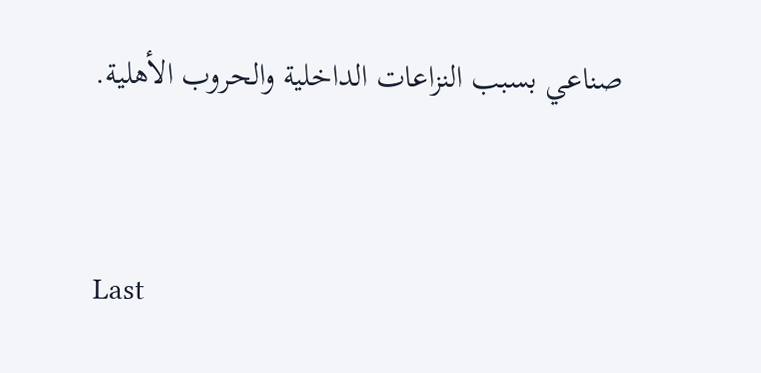صناعي بسبب النزاعات الداخلية والحروب الأهلية.



Last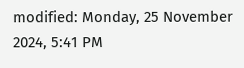modified: Monday, 25 November 2024, 5:41 PM